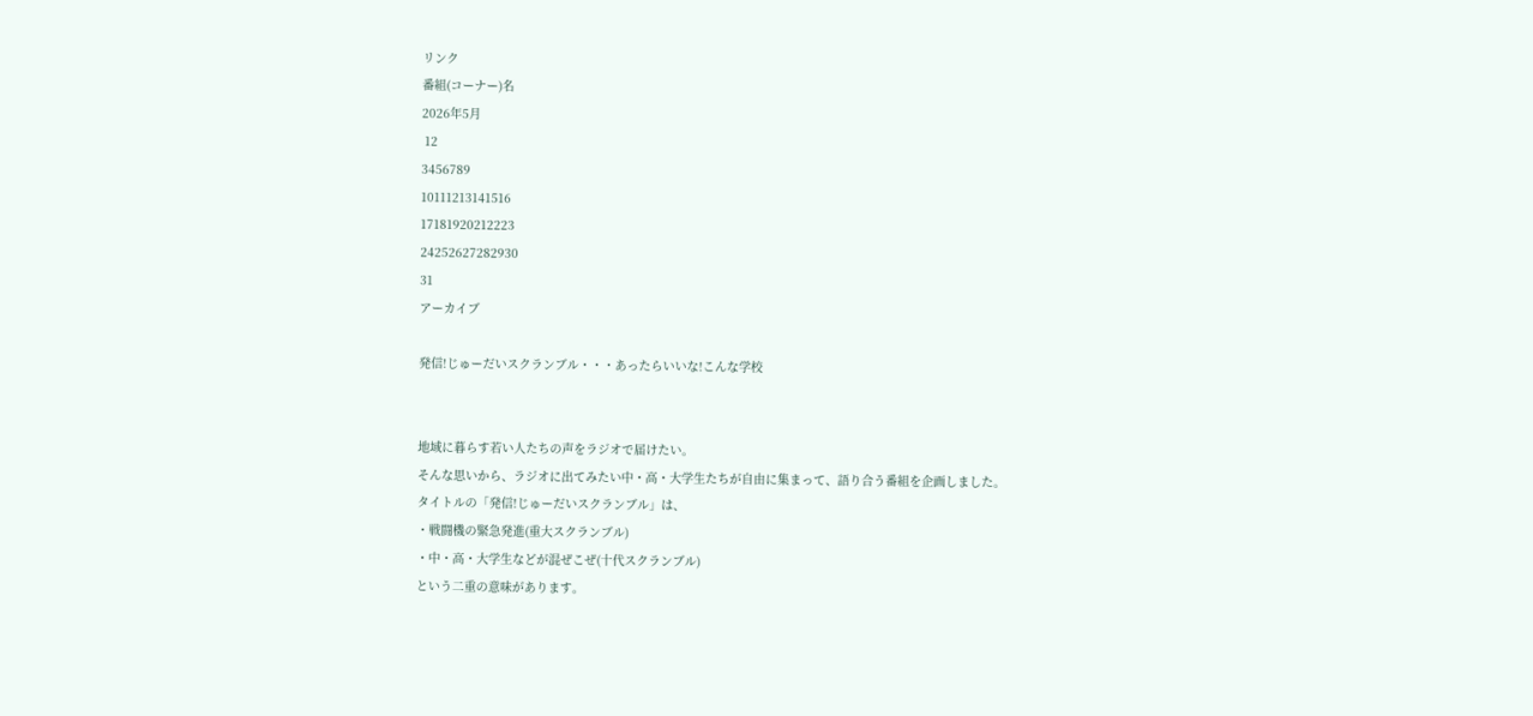リンク
番組(コーナー)名
2026年5月
 12
3456789
10111213141516
17181920212223
24252627282930
31
アーカイブ

発信!じゅーだいスクランブル・・・あったらいいな!こんな学校


地域に暮らす若い人たちの声をラジオで届けたい。
そんな思いから、ラジオに出てみたい中・高・大学生たちが自由に集まって、語り合う番組を企画しました。
タイトルの「発信!じゅーだいスクランブル」は、
・戦闘機の緊急発進(重大スクランブル)
・中・高・大学生などが混ぜこぜ(十代スクランブル)
という二重の意味があります。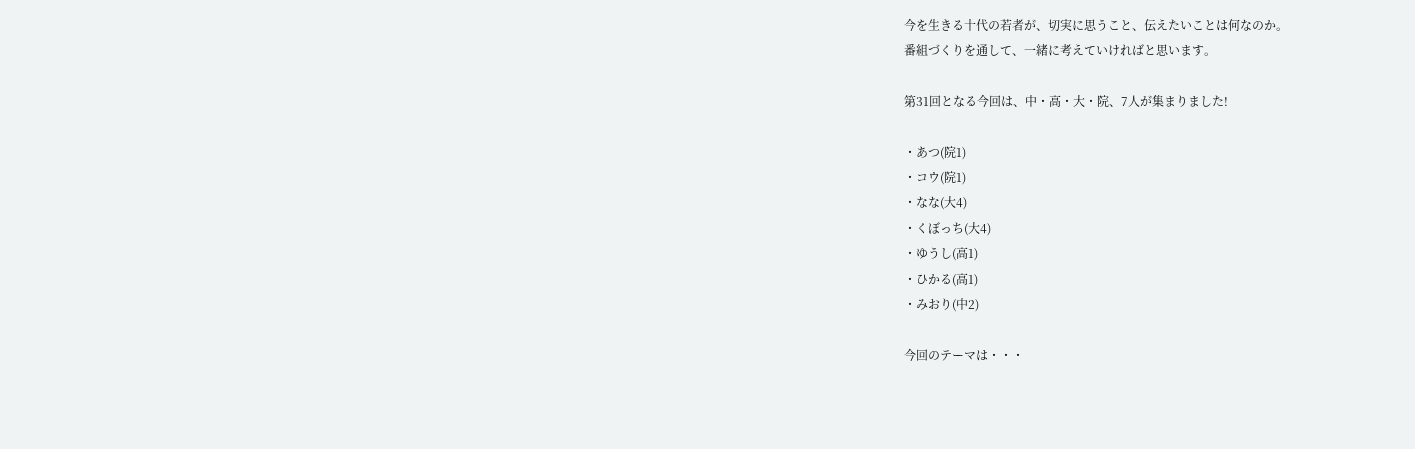今を生きる十代の若者が、切実に思うこと、伝えたいことは何なのか。
番組づくりを通して、一緒に考えていければと思います。

第31回となる今回は、中・高・大・院、7人が集まりました!

・あつ(院1)
・コウ(院1)
・なな(大4)
・くぼっち(大4)
・ゆうし(高1)
・ひかる(高1)
・みおり(中2)

今回のテーマは・・・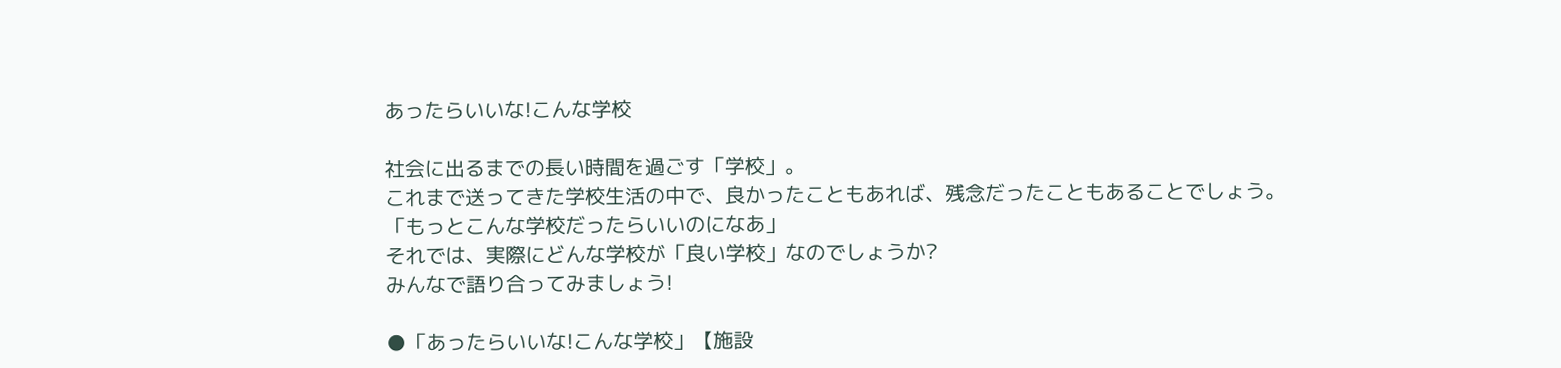あったらいいな!こんな学校

社会に出るまでの長い時間を過ごす「学校」。
これまで送ってきた学校生活の中で、良かったこともあれば、残念だったこともあることでしょう。
「もっとこんな学校だったらいいのになあ」
それでは、実際にどんな学校が「良い学校」なのでしょうか?
みんなで語り合ってみましょう!

●「あったらいいな!こんな学校」【施設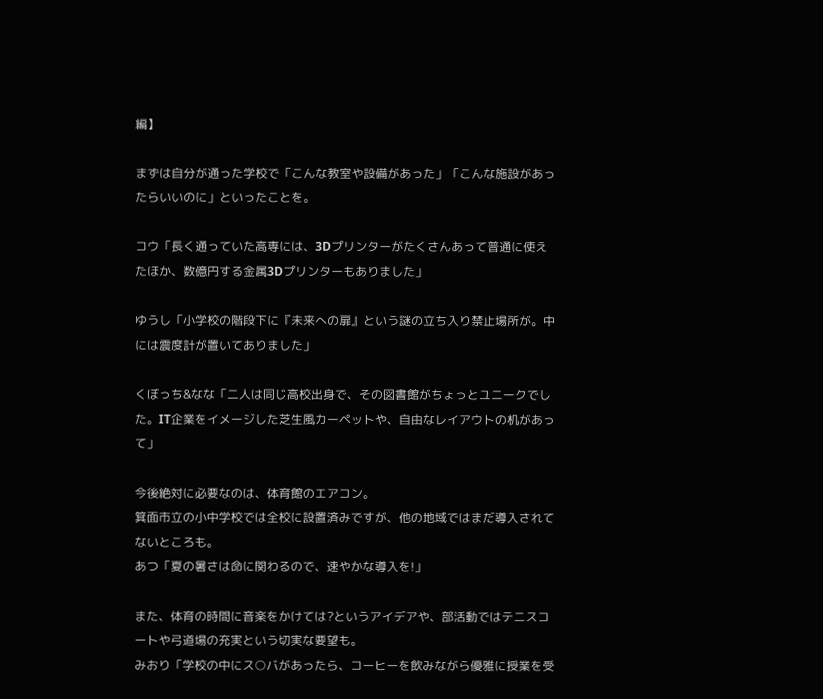編】

まずは自分が通った学校で「こんな教室や設備があった」「こんな施設があったらいいのに」といったことを。

コウ「長く通っていた高専には、3Dプリンターがたくさんあって普通に使えたほか、数億円する金属3Dプリンターもありました」

ゆうし「小学校の階段下に『未来への扉』という謎の立ち入り禁止場所が。中には震度計が置いてありました」

くぼっち&なな「二人は同じ高校出身で、その図書館がちょっとユニークでした。IT企業をイメージした芝生風カーペットや、自由なレイアウトの机があって」

今後絶対に必要なのは、体育館のエアコン。
箕面市立の小中学校では全校に設置済みですが、他の地域ではまだ導入されてないところも。
あつ「夏の暑さは命に関わるので、速やかな導入を!」

また、体育の時間に音楽をかけては?というアイデアや、部活動ではテニスコートや弓道場の充実という切実な要望も。
みおり「学校の中にス○バがあったら、コーヒーを飲みながら優雅に授業を受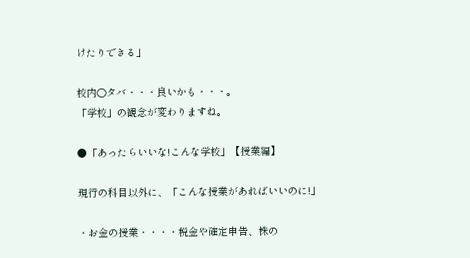けたりできる」

校内○タバ・・・良いかも・・・。
「学校」の観念が変わりますね。

●「あったらいいな!こんな学校」【授業編】

現行の科目以外に、「こんな授業があればいいのに!」

・お金の授業・・・・税金や確定申告、株の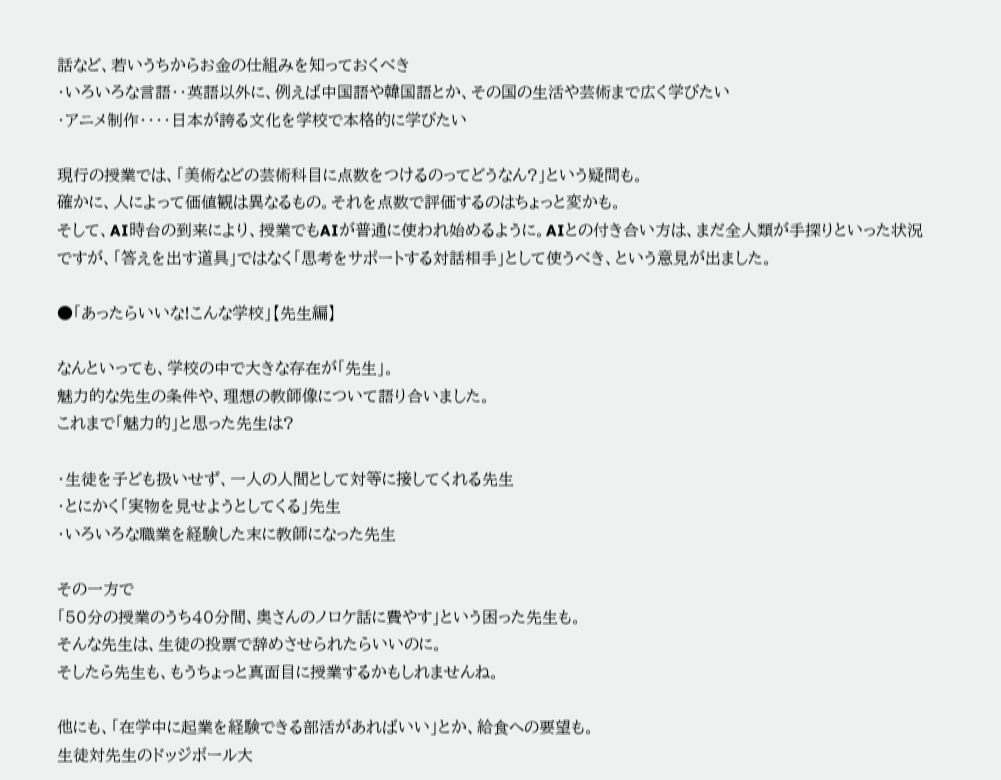話など、若いうちからお金の仕組みを知っておくべき
・いろいろな言語・・英語以外に、例えば中国語や韓国語とか、その国の生活や芸術まで広く学びたい
・アニメ制作・・・・日本が誇る文化を学校で本格的に学びたい

現行の授業では、「美術などの芸術科目に点数をつけるのってどうなん?」という疑問も。
確かに、人によって価値観は異なるもの。それを点数で評価するのはちょっと変かも。
そして、AI時台の到来により、授業でもAIが普通に使われ始めるように。AIとの付き合い方は、まだ全人類が手探りといった状況ですが、「答えを出す道具」ではなく「思考をサポートする対話相手」として使うべき、という意見が出ました。

●「あったらいいな!こんな学校」【先生編】

なんといっても、学校の中で大きな存在が「先生」。
魅力的な先生の条件や、理想の教師像について語り合いました。
これまで「魅力的」と思った先生は?

・生徒を子ども扱いせず、一人の人間として対等に接してくれる先生
・とにかく「実物を見せようとしてくる」先生
・いろいろな職業を経験した末に教師になった先生

その一方で
「50分の授業のうち40分間、奥さんのノロケ話に費やす」という困った先生も。
そんな先生は、生徒の投票で辞めさせられたらいいのに。
そしたら先生も、もうちょっと真面目に授業するかもしれませんね。

他にも、「在学中に起業を経験できる部活があればいい」とか、給食への要望も。
生徒対先生のドッジボール大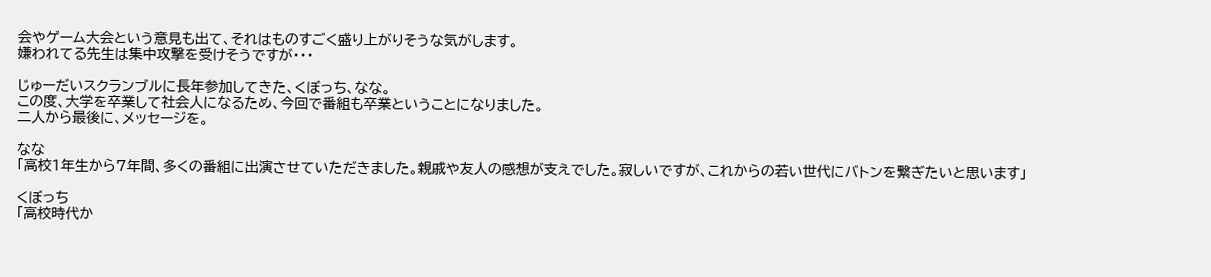会やゲーム大会という意見も出て、それはものすごく盛り上がりそうな気がします。
嫌われてる先生は集中攻撃を受けそうですが・・・

じゅーだいスクランブルに長年参加してきた、くぼっち、なな。
この度、大学を卒業して社会人になるため、今回で番組も卒業ということになりました。
二人から最後に、メッセージを。

なな
「高校1年生から7年間、多くの番組に出演させていただきました。親戚や友人の感想が支えでした。寂しいですが、これからの若い世代にバトンを繋ぎたいと思います」

くぼっち
「高校時代か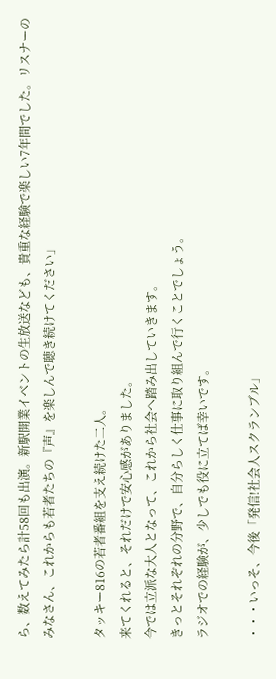ら、数えてみたら計58回も出演。新駅開業イベントの生放送なども、貴重な経験で楽しい7年間でした。リスナーのみなさん、これからも若者たちの『声』を楽しんで聴き続けてください」

タッキー816の若者番組を支え続けた二人。
来てくれると、それだけで安心感がありました。
今では立派な大人となって、これから社会へ踏み出していきます。
きっとそれぞれの分野で、自分らしく仕事に取り組んで行くことでしょう。
ラジオでの経験が、少しでも役に立てば幸いです。

・・・いっそ、今後「発信!社会人スクランブル」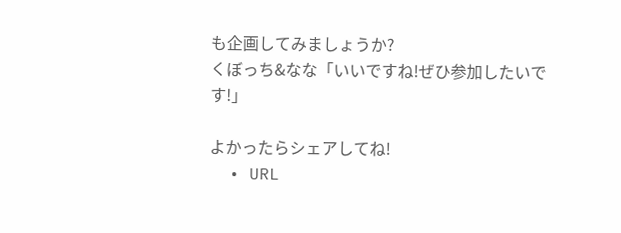も企画してみましょうか?
くぼっち&なな「いいですね!ぜひ参加したいです!」

よかったらシェアしてね!
  • URL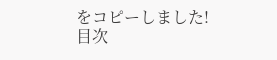をコピーしました!
目次